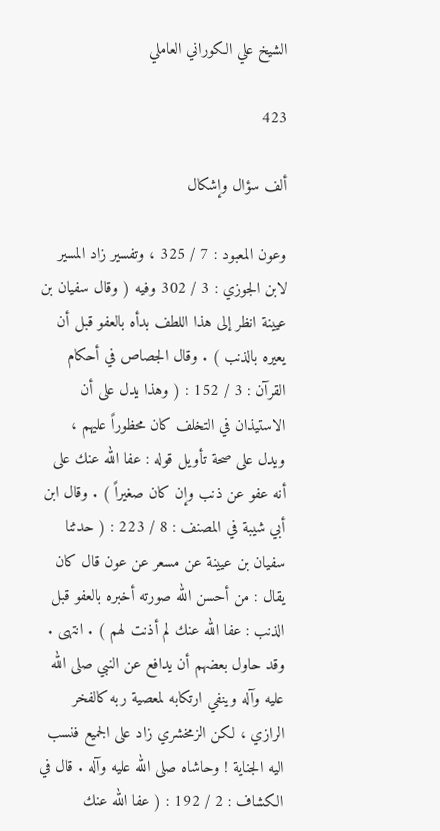الشيخ علي الكوراني العاملي

423

ألف سؤال وإشكال

وعون المعبود : 7 / 325 ، وتفسير زاد المسير لابن الجوزي : 3 / 302 وفيه ( وقال سفيان بن عيينة انظر إلى هذا اللطف بدأه بالعفو قبل أن يعيره بالذنب ) . وقال الجصاص في أحكام القرآن : 3 / 152 : ( وهذا يدل على أن الاستيذان في التخلف كان محظوراً عليهم ، ويدل على صحة تأويل قوله : عفا الله عنك على أنه عفو عن ذنب وإن كان صغيراً ) . وقال ابن أبي شيبة في المصنف : 8 / 223 : ( حدثنا سفيان بن عيينة عن مسعر عن عون قال كان يقال : من أحسن الله صورته أخبره بالعفو قبل الذنب : عفا الله عنك لم أذنت لهم ) . انتهى . وقد حاول بعضهم أن يدافع عن النبي صلى الله عليه وآله وينفي ارتكابه لمعصية ربه كالفخر الرازي ، لكن الزمخشري زاد على الجميع فنسب اليه الجناية ! وحاشاه صلى الله عليه وآله . قال في الكشاف : 2 / 192 : ( عفا الله عنك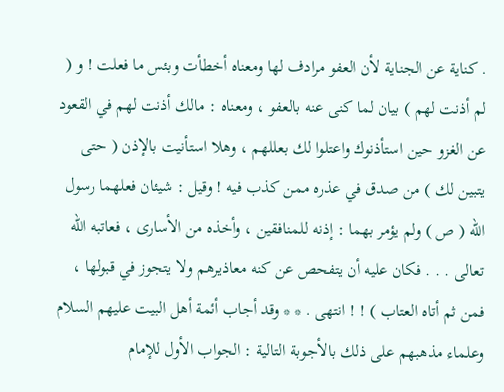. كناية عن الجناية لأن العفو مرادف لها ومعناه أخطأت وبئس ما فعلت ! و ( لم أذنت لهم ) بيان لما كنى عنه بالعفو ، ومعناه : مالك أذنت لهم في القعود عن الغزو حين استأذنوك واعتلوا لك بعللهم ، وهلا استأنيت بالإذن ( حتى يتبين لك ) من صدق في عذره ممن كذب فيه ! وقيل : شيئان فعلهما رسول الله ( ص ) ولم يؤمر بهما : إذنه للمنافقين ، وأخذه من الأسارى ، فعاتبه الله تعالى . . . فكان عليه أن يتفحص عن كنه معاذيرهم ولا يتجوز في قبولها ، فمن ثم أتاه العتاب ) ! ! انتهى . * * وقد أجاب أئمة أهل البيت عليهم السلام وعلماء مذهبهم على ذلك بالأجوبة التالية : الجواب الأول للإمام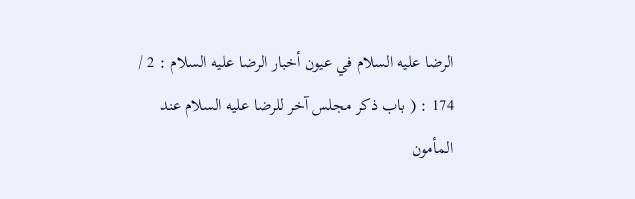الرضا عليه السلام في عيون أخبار الرضا عليه السلام : 2 / 174 : ( باب ذكر مجلس آخر للرضا عليه السلام عند المأمون